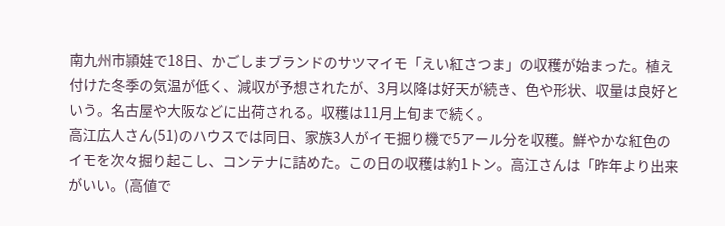南九州市頴娃で18日、かごしまブランドのサツマイモ「えい紅さつま」の収穫が始まった。植え付けた冬季の気温が低く、減収が予想されたが、3月以降は好天が続き、色や形状、収量は良好という。名古屋や大阪などに出荷される。収穫は11月上旬まで続く。
高江広人さん(51)のハウスでは同日、家族3人がイモ掘り機で5アール分を収穫。鮮やかな紅色のイモを次々掘り起こし、コンテナに詰めた。この日の収穫は約1トン。高江さんは「昨年より出来がいい。(高値で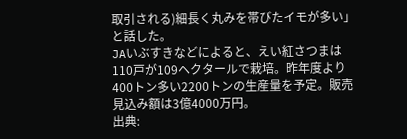取引される)細長く丸みを帯びたイモが多い」と話した。
JAいぶすきなどによると、えい紅さつまは110戸が109ヘクタールで栽培。昨年度より400トン多い2200トンの生産量を予定。販売見込み額は3億4000万円。
出典: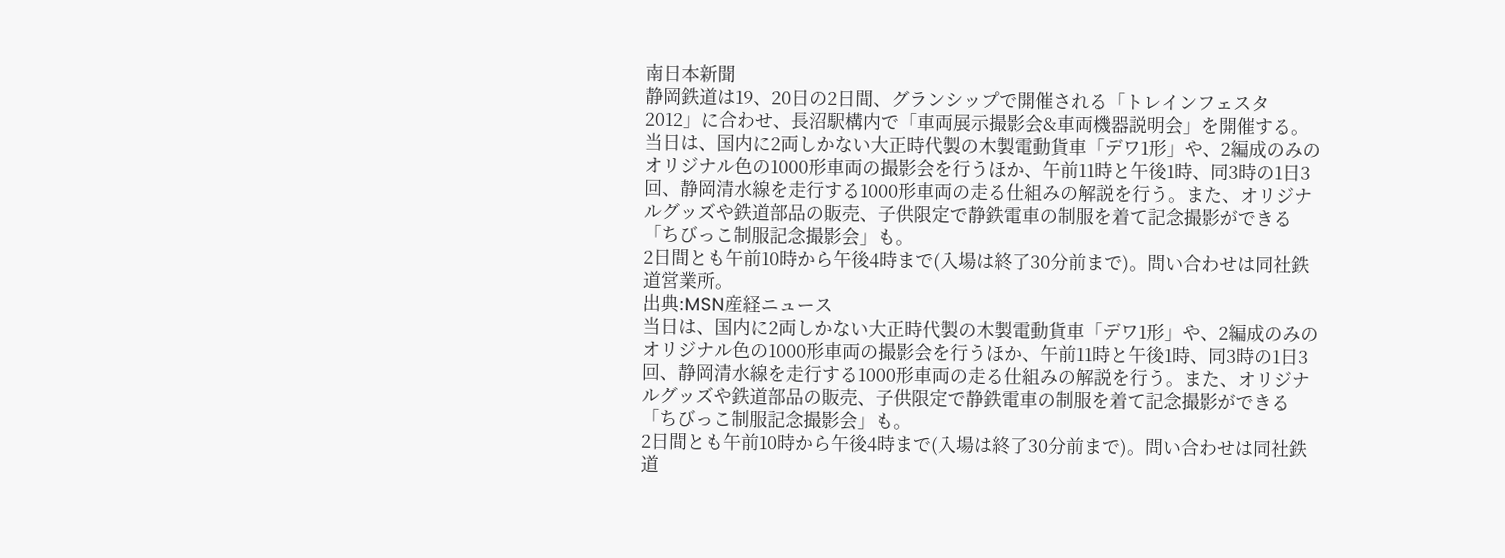南日本新聞
静岡鉄道は19、20日の2日間、グランシップで開催される「トレインフェスタ2012」に合わせ、長沼駅構内で「車両展示撮影会&車両機器説明会」を開催する。
当日は、国内に2両しかない大正時代製の木製電動貨車「デワ1形」や、2編成のみのオリジナル色の1000形車両の撮影会を行うほか、午前11時と午後1時、同3時の1日3回、静岡清水線を走行する1000形車両の走る仕組みの解説を行う。また、オリジナルグッズや鉄道部品の販売、子供限定で静鉄電車の制服を着て記念撮影ができる「ちびっこ制服記念撮影会」も。
2日間とも午前10時から午後4時まで(入場は終了30分前まで)。問い合わせは同社鉄道営業所。
出典:MSN産経ニュース
当日は、国内に2両しかない大正時代製の木製電動貨車「デワ1形」や、2編成のみのオリジナル色の1000形車両の撮影会を行うほか、午前11時と午後1時、同3時の1日3回、静岡清水線を走行する1000形車両の走る仕組みの解説を行う。また、オリジナルグッズや鉄道部品の販売、子供限定で静鉄電車の制服を着て記念撮影ができる「ちびっこ制服記念撮影会」も。
2日間とも午前10時から午後4時まで(入場は終了30分前まで)。問い合わせは同社鉄道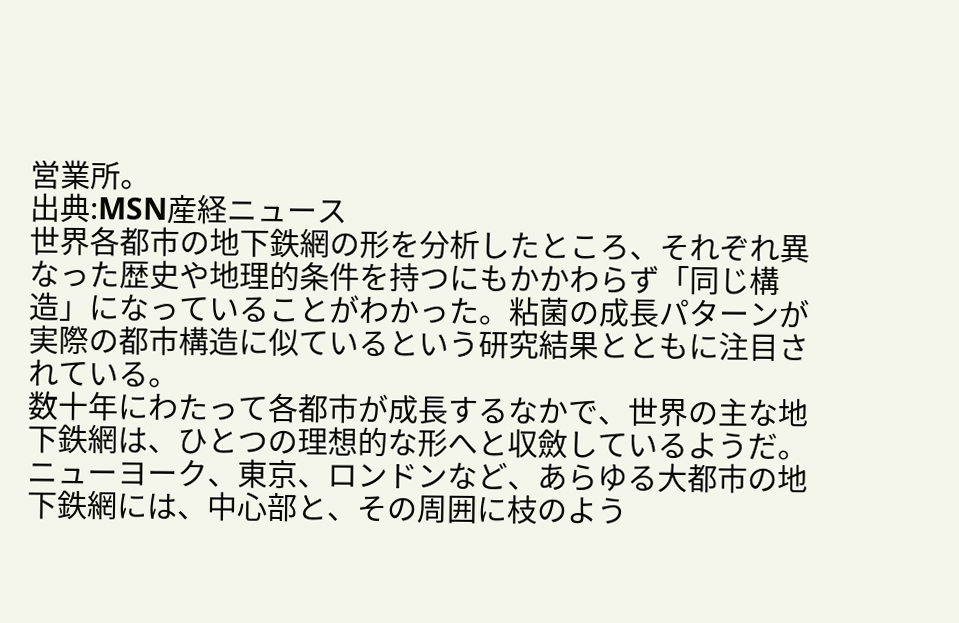営業所。
出典:MSN産経ニュース
世界各都市の地下鉄網の形を分析したところ、それぞれ異なった歴史や地理的条件を持つにもかかわらず「同じ構造」になっていることがわかった。粘菌の成長パターンが実際の都市構造に似ているという研究結果とともに注目されている。
数十年にわたって各都市が成長するなかで、世界の主な地下鉄網は、ひとつの理想的な形へと収斂しているようだ。
ニューヨーク、東京、ロンドンなど、あらゆる大都市の地下鉄網には、中心部と、その周囲に枝のよう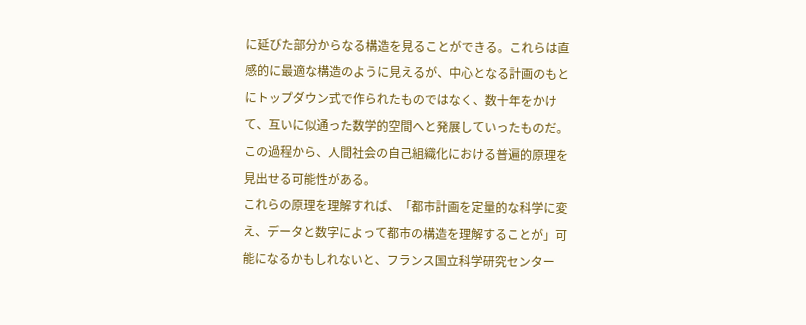に延びた部分からなる構造を見ることができる。これらは直感的に最適な構造のように見えるが、中心となる計画のもとにトップダウン式で作られたものではなく、数十年をかけて、互いに似通った数学的空間へと発展していったものだ。この過程から、人間社会の自己組織化における普遍的原理を見出せる可能性がある。
これらの原理を理解すれば、「都市計画を定量的な科学に変え、データと数字によって都市の構造を理解することが」可能になるかもしれないと、フランス国立科学研究センター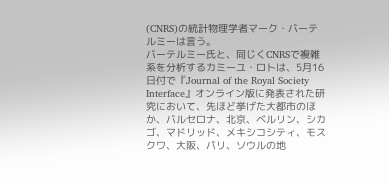(CNRS)の統計物理学者マーク・バーテルミーは言う。
バーテルミー氏と、同じくCNRSで複雑系を分析するカミーユ・ロトは、5月16日付で『Journal of the Royal Society Interface』オンライン版に発表された研究において、先ほど挙げた大都市のほか、バルセロナ、北京、ベルリン、シカゴ、マドリッド、メキシコシティ、モスクワ、大阪、パリ、ソウルの地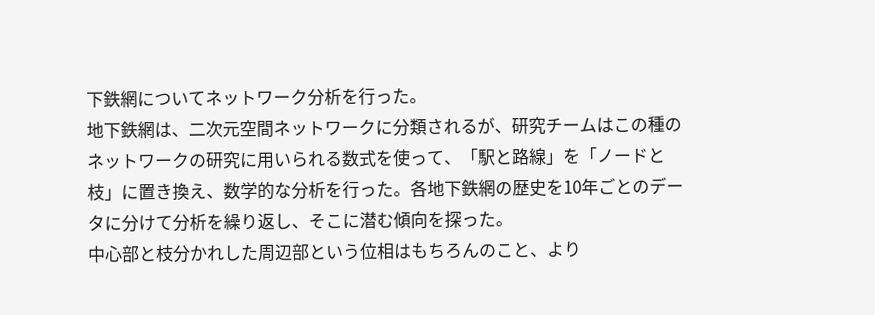下鉄網についてネットワーク分析を行った。
地下鉄網は、二次元空間ネットワークに分類されるが、研究チームはこの種のネットワークの研究に用いられる数式を使って、「駅と路線」を「ノードと枝」に置き換え、数学的な分析を行った。各地下鉄網の歴史を10年ごとのデータに分けて分析を繰り返し、そこに潜む傾向を探った。
中心部と枝分かれした周辺部という位相はもちろんのこと、より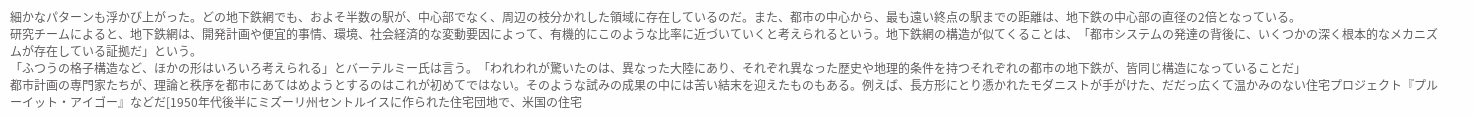細かなパターンも浮かび上がった。どの地下鉄網でも、およそ半数の駅が、中心部でなく、周辺の枝分かれした領域に存在しているのだ。また、都市の中心から、最も遠い終点の駅までの距離は、地下鉄の中心部の直径の2倍となっている。
研究チームによると、地下鉄網は、開発計画や便宜的事情、環境、社会経済的な変動要因によって、有機的にこのような比率に近づいていくと考えられるという。地下鉄網の構造が似てくることは、「都市システムの発達の背後に、いくつかの深く根本的なメカニズムが存在している証拠だ」という。
「ふつうの格子構造など、ほかの形はいろいろ考えられる」とバーテルミー氏は言う。「われわれが驚いたのは、異なった大陸にあり、それぞれ異なった歴史や地理的条件を持つそれぞれの都市の地下鉄が、皆同じ構造になっていることだ」
都市計画の専門家たちが、理論と秩序を都市にあてはめようとするのはこれが初めてではない。そのような試みの成果の中には苦い結末を迎えたものもある。例えば、長方形にとり憑かれたモダニストが手がけた、だだっ広くて温かみのない住宅プロジェクト『プルーイット・アイゴー』などだ[1950年代後半にミズーリ州セントルイスに作られた住宅団地で、米国の住宅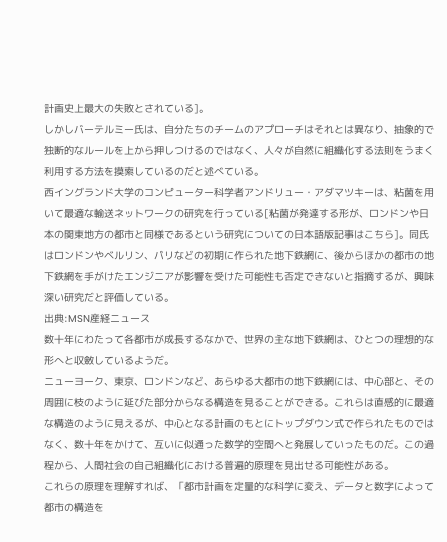計画史上最大の失敗とされている]。
しかしバーテルミー氏は、自分たちのチームのアプローチはそれとは異なり、抽象的で独断的なルールを上から押しつけるのではなく、人々が自然に組織化する法則をうまく利用する方法を摸索しているのだと述べている。
西イングランド大学のコンピューター科学者アンドリュー・アダマツキーは、粘菌を用いて最適な輸送ネットワークの研究を行っている[粘菌が発達する形が、ロンドンや日本の関東地方の都市と同様であるという研究についての日本語版記事はこちら]。同氏はロンドンやベルリン、パリなどの初期に作られた地下鉄網に、後からほかの都市の地下鉄網を手がけたエンジニアが影響を受けた可能性も否定できないと指摘するが、興味深い研究だと評価している。
出典:MSN産経ニュース
数十年にわたって各都市が成長するなかで、世界の主な地下鉄網は、ひとつの理想的な形へと収斂しているようだ。
ニューヨーク、東京、ロンドンなど、あらゆる大都市の地下鉄網には、中心部と、その周囲に枝のように延びた部分からなる構造を見ることができる。これらは直感的に最適な構造のように見えるが、中心となる計画のもとにトップダウン式で作られたものではなく、数十年をかけて、互いに似通った数学的空間へと発展していったものだ。この過程から、人間社会の自己組織化における普遍的原理を見出せる可能性がある。
これらの原理を理解すれば、「都市計画を定量的な科学に変え、データと数字によって都市の構造を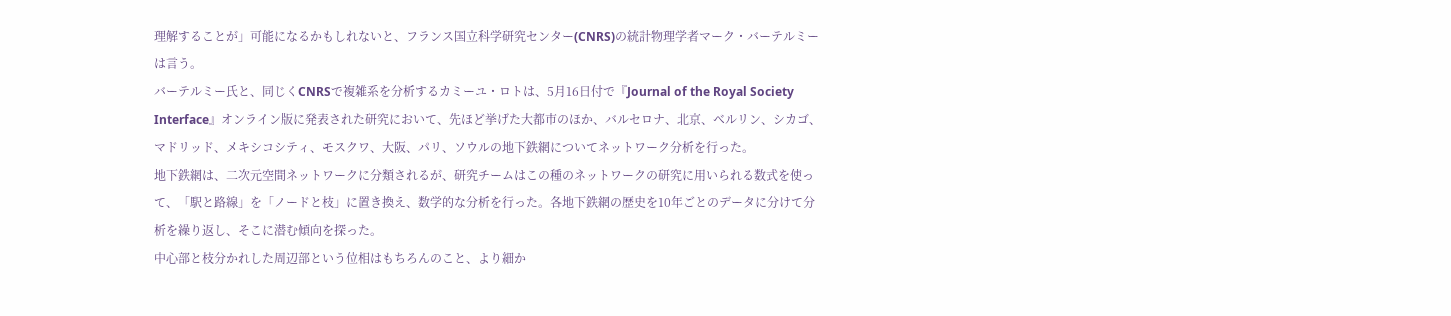理解することが」可能になるかもしれないと、フランス国立科学研究センター(CNRS)の統計物理学者マーク・バーテルミーは言う。
バーテルミー氏と、同じくCNRSで複雑系を分析するカミーユ・ロトは、5月16日付で『Journal of the Royal Society Interface』オンライン版に発表された研究において、先ほど挙げた大都市のほか、バルセロナ、北京、ベルリン、シカゴ、マドリッド、メキシコシティ、モスクワ、大阪、パリ、ソウルの地下鉄網についてネットワーク分析を行った。
地下鉄網は、二次元空間ネットワークに分類されるが、研究チームはこの種のネットワークの研究に用いられる数式を使って、「駅と路線」を「ノードと枝」に置き換え、数学的な分析を行った。各地下鉄網の歴史を10年ごとのデータに分けて分析を繰り返し、そこに潜む傾向を探った。
中心部と枝分かれした周辺部という位相はもちろんのこと、より細か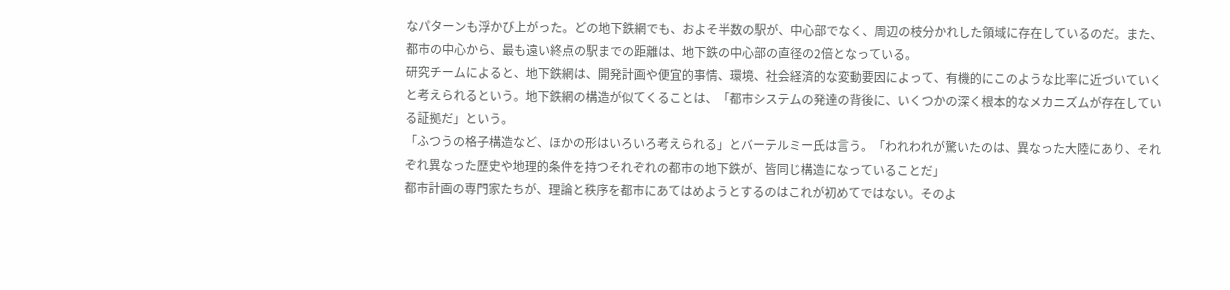なパターンも浮かび上がった。どの地下鉄網でも、およそ半数の駅が、中心部でなく、周辺の枝分かれした領域に存在しているのだ。また、都市の中心から、最も遠い終点の駅までの距離は、地下鉄の中心部の直径の2倍となっている。
研究チームによると、地下鉄網は、開発計画や便宜的事情、環境、社会経済的な変動要因によって、有機的にこのような比率に近づいていくと考えられるという。地下鉄網の構造が似てくることは、「都市システムの発達の背後に、いくつかの深く根本的なメカニズムが存在している証拠だ」という。
「ふつうの格子構造など、ほかの形はいろいろ考えられる」とバーテルミー氏は言う。「われわれが驚いたのは、異なった大陸にあり、それぞれ異なった歴史や地理的条件を持つそれぞれの都市の地下鉄が、皆同じ構造になっていることだ」
都市計画の専門家たちが、理論と秩序を都市にあてはめようとするのはこれが初めてではない。そのよ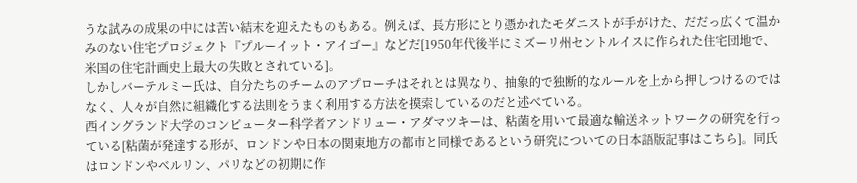うな試みの成果の中には苦い結末を迎えたものもある。例えば、長方形にとり憑かれたモダニストが手がけた、だだっ広くて温かみのない住宅プロジェクト『プルーイット・アイゴー』などだ[1950年代後半にミズーリ州セントルイスに作られた住宅団地で、米国の住宅計画史上最大の失敗とされている]。
しかしバーテルミー氏は、自分たちのチームのアプローチはそれとは異なり、抽象的で独断的なルールを上から押しつけるのではなく、人々が自然に組織化する法則をうまく利用する方法を摸索しているのだと述べている。
西イングランド大学のコンピューター科学者アンドリュー・アダマツキーは、粘菌を用いて最適な輸送ネットワークの研究を行っている[粘菌が発達する形が、ロンドンや日本の関東地方の都市と同様であるという研究についての日本語版記事はこちら]。同氏はロンドンやベルリン、パリなどの初期に作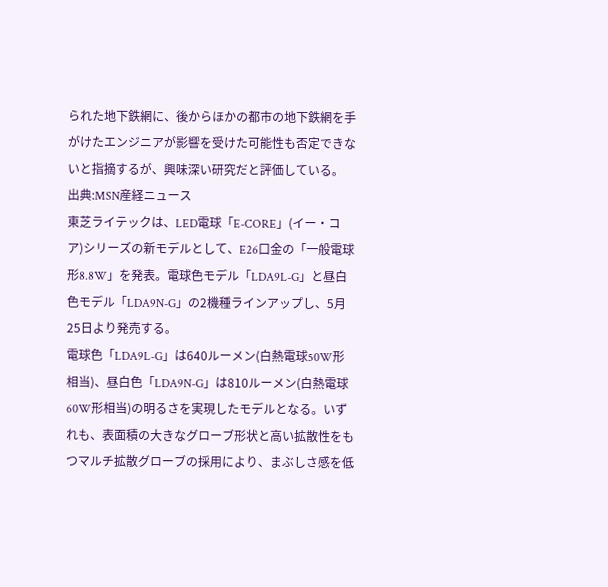られた地下鉄網に、後からほかの都市の地下鉄網を手がけたエンジニアが影響を受けた可能性も否定できないと指摘するが、興味深い研究だと評価している。
出典:MSN産経ニュース
東芝ライテックは、LED電球「E-CORE」(イー・コア)シリーズの新モデルとして、E26口金の「一般電球形8.8W」を発表。電球色モデル「LDA9L-G」と昼白色モデル「LDA9N-G」の2機種ラインアップし、5月25日より発売する。
電球色「LDA9L-G」は640ルーメン(白熱電球50W形相当)、昼白色「LDA9N-G」は810ルーメン(白熱電球60W形相当)の明るさを実現したモデルとなる。いずれも、表面積の大きなグローブ形状と高い拡散性をもつマルチ拡散グローブの採用により、まぶしさ感を低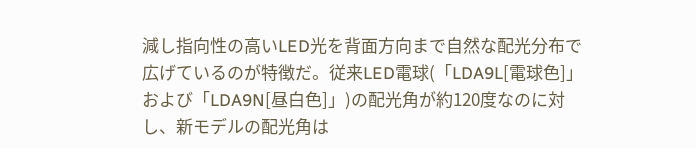減し指向性の高いLED光を背面方向まで自然な配光分布で広げているのが特徴だ。従来LED電球(「LDA9L[電球色]」および「LDA9N[昼白色]」)の配光角が約120度なのに対し、新モデルの配光角は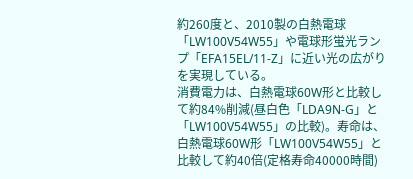約260度と、2010製の白熱電球「LW100V54W55」や電球形蛍光ランプ「EFA15EL/11-Z」に近い光の広がりを実現している。
消費電力は、白熱電球60W形と比較して約84%削減(昼白色「LDA9N-G」と「LW100V54W55」の比較)。寿命は、白熱電球60W形「LW100V54W55」と比較して約40倍(定格寿命40000時間)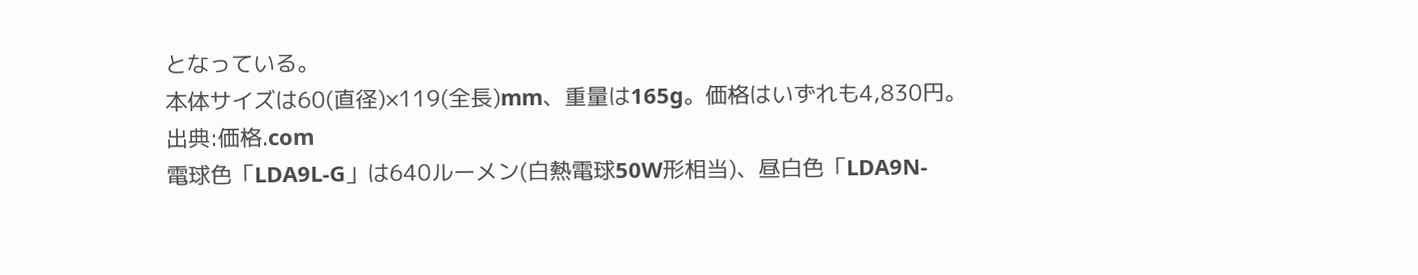となっている。
本体サイズは60(直径)×119(全長)mm、重量は165g。価格はいずれも4,830円。
出典:価格.com
電球色「LDA9L-G」は640ルーメン(白熱電球50W形相当)、昼白色「LDA9N-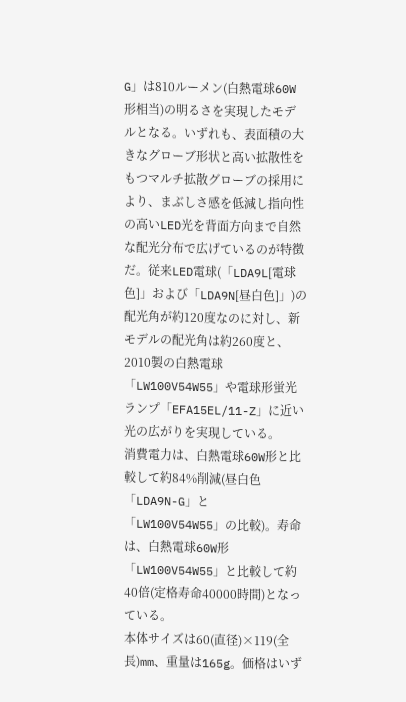G」は810ルーメン(白熱電球60W形相当)の明るさを実現したモデルとなる。いずれも、表面積の大きなグローブ形状と高い拡散性をもつマルチ拡散グローブの採用により、まぶしさ感を低減し指向性の高いLED光を背面方向まで自然な配光分布で広げているのが特徴だ。従来LED電球(「LDA9L[電球色]」および「LDA9N[昼白色]」)の配光角が約120度なのに対し、新モデルの配光角は約260度と、2010製の白熱電球「LW100V54W55」や電球形蛍光ランプ「EFA15EL/11-Z」に近い光の広がりを実現している。
消費電力は、白熱電球60W形と比較して約84%削減(昼白色「LDA9N-G」と「LW100V54W55」の比較)。寿命は、白熱電球60W形「LW100V54W55」と比較して約40倍(定格寿命40000時間)となっている。
本体サイズは60(直径)×119(全長)mm、重量は165g。価格はいず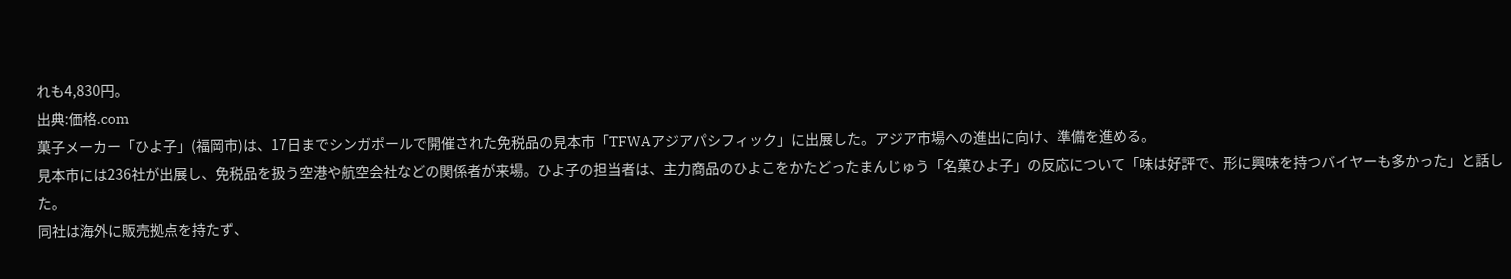れも4,830円。
出典:価格.com
菓子メーカー「ひよ子」(福岡市)は、17日までシンガポールで開催された免税品の見本市「TFWAアジアパシフィック」に出展した。アジア市場への進出に向け、準備を進める。
見本市には236社が出展し、免税品を扱う空港や航空会社などの関係者が来場。ひよ子の担当者は、主力商品のひよこをかたどったまんじゅう「名菓ひよ子」の反応について「味は好評で、形に興味を持つバイヤーも多かった」と話した。
同社は海外に販売拠点を持たず、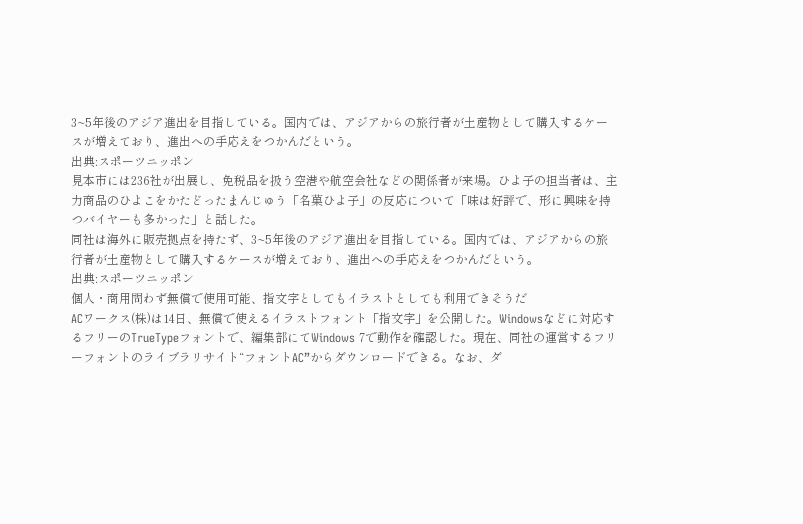3~5年後のアジア進出を目指している。国内では、アジアからの旅行者が土産物として購入するケースが増えており、進出への手応えをつかんだという。
出典:スポーツニッポン
見本市には236社が出展し、免税品を扱う空港や航空会社などの関係者が来場。ひよ子の担当者は、主力商品のひよこをかたどったまんじゅう「名菓ひよ子」の反応について「味は好評で、形に興味を持つバイヤーも多かった」と話した。
同社は海外に販売拠点を持たず、3~5年後のアジア進出を目指している。国内では、アジアからの旅行者が土産物として購入するケースが増えており、進出への手応えをつかんだという。
出典:スポーツニッポン
個人・商用問わず無償で使用可能、指文字としてもイラストとしても利用できそうだ
ACワークス(株)は14日、無償で使えるイラストフォント「指文字」を公開した。Windowsなどに対応するフリーのTrueTypeフォントで、編集部にてWindows 7で動作を確認した。現在、同社の運営するフリーフォントのライブラリサイト“フォントAC”からダウンロードできる。なお、ダ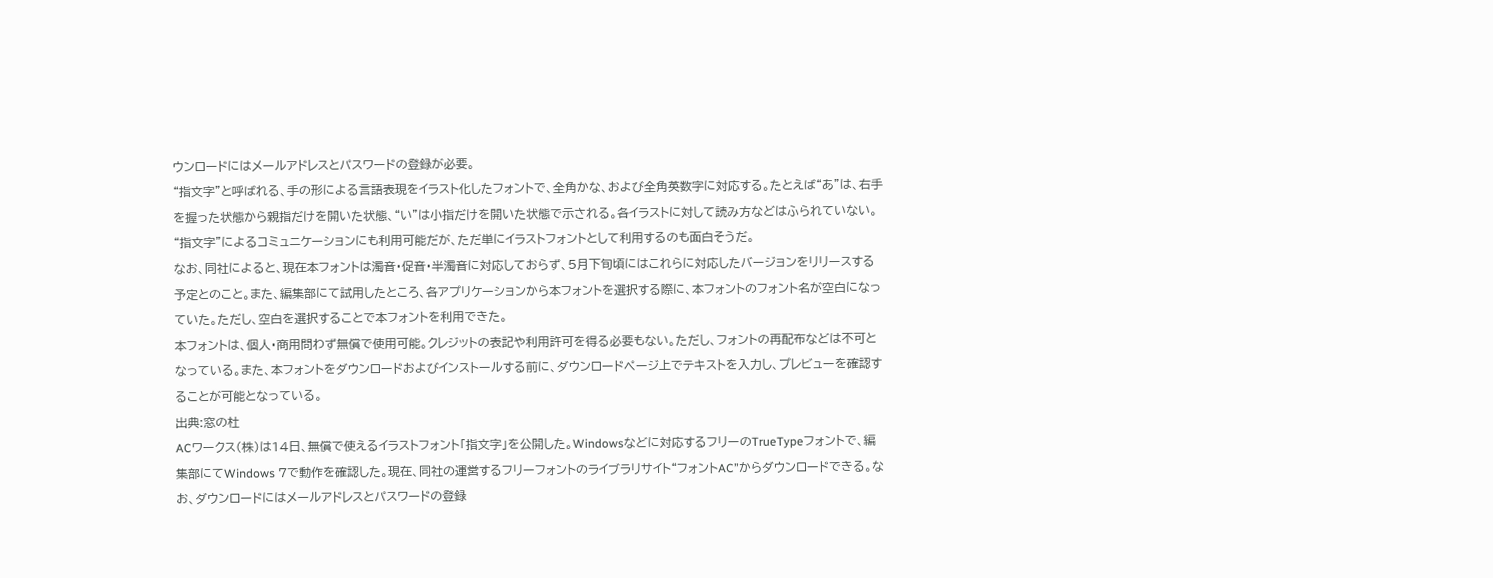ウンロードにはメールアドレスとパスワードの登録が必要。
“指文字”と呼ばれる、手の形による言語表現をイラスト化したフォントで、全角かな、および全角英数字に対応する。たとえば“あ”は、右手を握った状態から親指だけを開いた状態、“い”は小指だけを開いた状態で示される。各イラストに対して読み方などはふられていない。“指文字”によるコミュニケーションにも利用可能だが、ただ単にイラストフォントとして利用するのも面白そうだ。
なお、同社によると、現在本フォントは濁音・促音・半濁音に対応しておらず、5月下旬頃にはこれらに対応したバージョンをリリースする予定とのこと。また、編集部にて試用したところ、各アプリケーションから本フォントを選択する際に、本フォントのフォント名が空白になっていた。ただし、空白を選択することで本フォントを利用できた。
本フォントは、個人・商用問わず無償で使用可能。クレジットの表記や利用許可を得る必要もない。ただし、フォントの再配布などは不可となっている。また、本フォントをダウンロードおよびインストールする前に、ダウンロードページ上でテキストを入力し、プレビューを確認することが可能となっている。
出典:窓の杜
ACワークス(株)は14日、無償で使えるイラストフォント「指文字」を公開した。Windowsなどに対応するフリーのTrueTypeフォントで、編集部にてWindows 7で動作を確認した。現在、同社の運営するフリーフォントのライブラリサイト“フォントAC”からダウンロードできる。なお、ダウンロードにはメールアドレスとパスワードの登録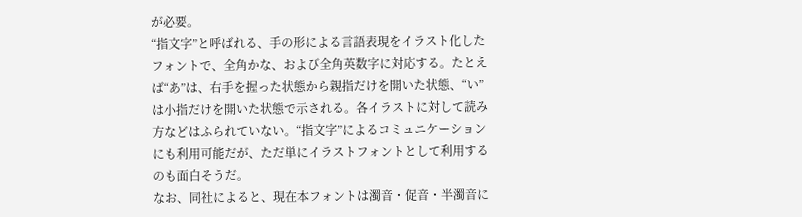が必要。
“指文字”と呼ばれる、手の形による言語表現をイラスト化したフォントで、全角かな、および全角英数字に対応する。たとえば“あ”は、右手を握った状態から親指だけを開いた状態、“い”は小指だけを開いた状態で示される。各イラストに対して読み方などはふられていない。“指文字”によるコミュニケーションにも利用可能だが、ただ単にイラストフォントとして利用するのも面白そうだ。
なお、同社によると、現在本フォントは濁音・促音・半濁音に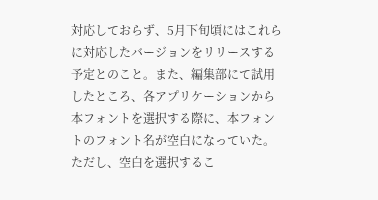対応しておらず、5月下旬頃にはこれらに対応したバージョンをリリースする予定とのこと。また、編集部にて試用したところ、各アプリケーションから本フォントを選択する際に、本フォントのフォント名が空白になっていた。ただし、空白を選択するこ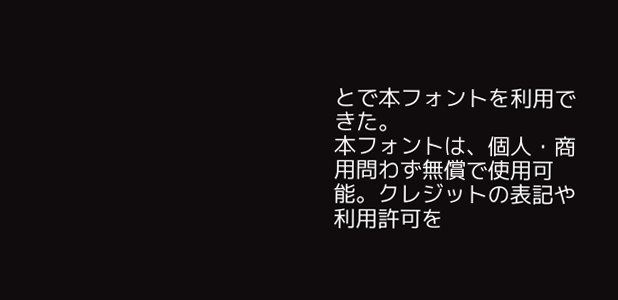とで本フォントを利用できた。
本フォントは、個人・商用問わず無償で使用可能。クレジットの表記や利用許可を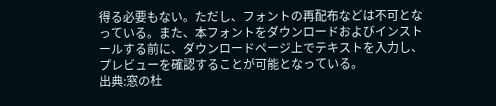得る必要もない。ただし、フォントの再配布などは不可となっている。また、本フォントをダウンロードおよびインストールする前に、ダウンロードページ上でテキストを入力し、プレビューを確認することが可能となっている。
出典:窓の杜